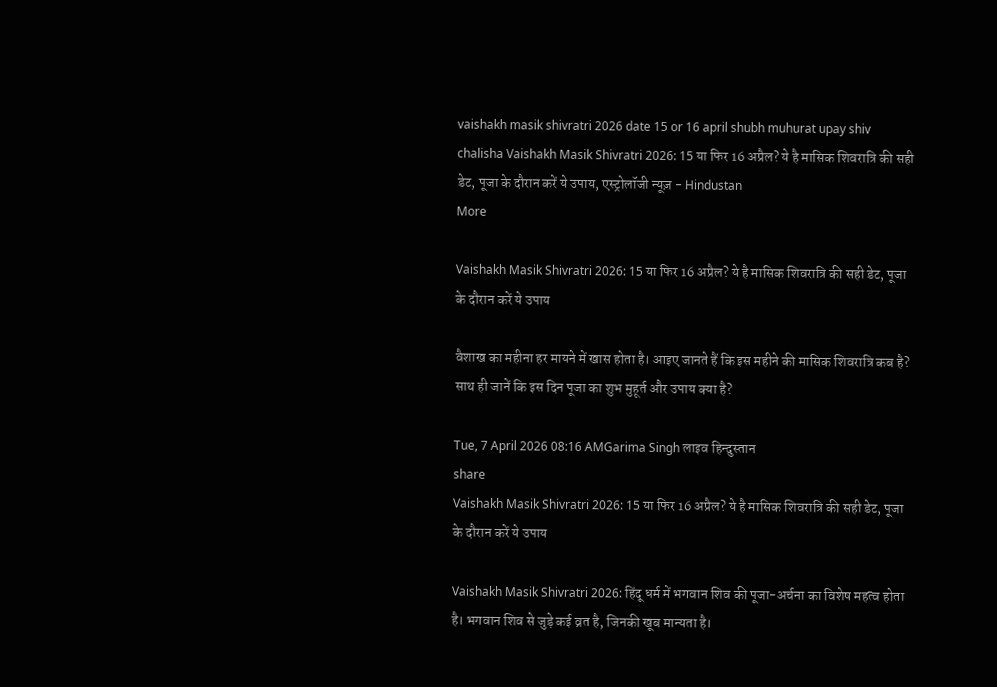vaishakh masik shivratri 2026 date 15 or 16 april shubh muhurat upay shiv chalisha Vaishakh Masik Shivratri 2026: 15 या फिर 16 अप्रैल? ये है मासिक शिवरात्रि की सही डेट, पूजा के दौरान करें ये उपाय, एस्ट्रोलॉजी न्यूज़ - Hindustan
More

Vaishakh Masik Shivratri 2026: 15 या फिर 16 अप्रैल? ये है मासिक शिवरात्रि की सही डेट, पूजा के दौरान करें ये उपाय

वैशाख का महीना हर मायने में खास होता है। आइए जानते हैं कि इस महीने की मासिक शिवरात्रि कब है? साथ ही जानें कि इस दिन पूजा का शुभ मुहूर्त और उपाय क्या है?

Tue, 7 April 2026 08:16 AMGarima Singh लाइव हिन्दुस्तान
share
Vaishakh Masik Shivratri 2026: 15 या फिर 16 अप्रैल? ये है मासिक शिवरात्रि की सही डेट, पूजा के दौरान करें ये उपाय

Vaishakh Masik Shivratri 2026: हिंदू धर्म में भगवान शिव की पूजा-अर्चना का विशेष महत्व होता है। भगवान शिव से जुड़े कई व्रत है, जिनकी खूब मान्यता है।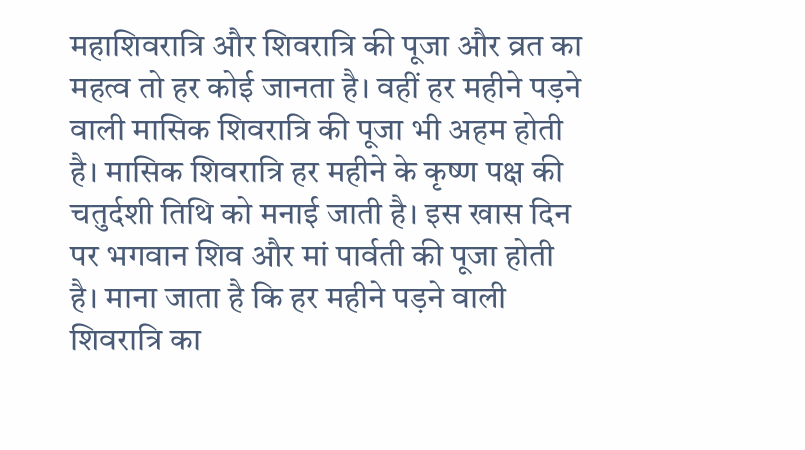महाशिवरात्रि और शिवरात्रि की पूजा और व्रत का महत्व तो हर कोई जानता है। वहीं हर महीने पड़ने वाली मासिक शिवरात्रि की पूजा भी अहम होती है। मासिक शिवरात्रि हर महीने के कृष्ण पक्ष की चतुर्दशी तिथि को मनाई जाती है। इस खास दिन पर भगवान शिव और मां पार्वती की पूजा होती है। माना जाता है कि हर महीने पड़ने वाली शिवरात्रि का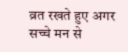व्रत रखते हुए अगर सच्चे मन से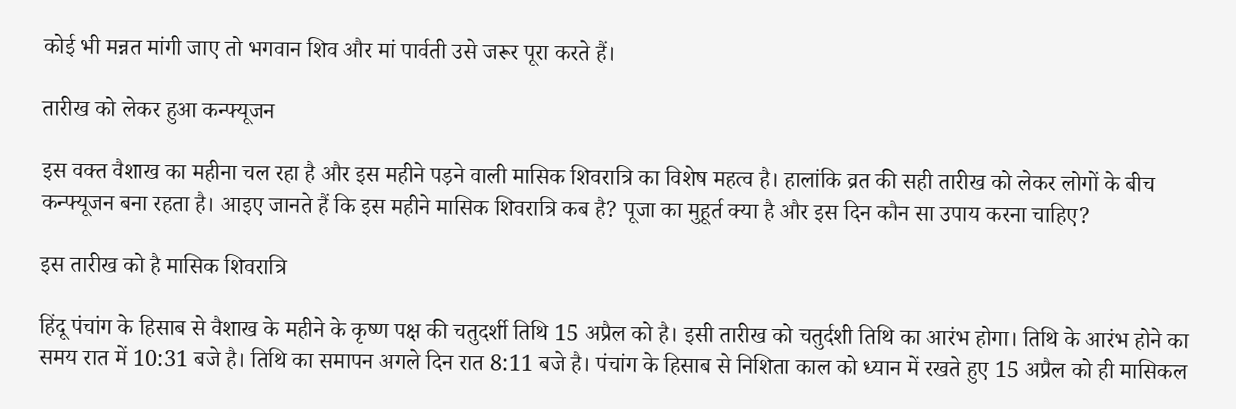कोई भी मन्नत मांगी जाए तो भगवान शिव और मां पार्वती उसे जरूर पूरा करते हैं।

तारीख को लेकर हुआ कन्फ्यूजन

इस वक्त वैशाख का महीना चल रहा है और इस महीने पड़ने वाली मासिक शिवरात्रि का विशेष महत्व है। हालांकि व्रत की सही तारीख को लेकर लोगों के बीच कन्फ्यूजन बना रहता है। आइए जानते हैं कि इस महीने मासिक शिवरात्रि कब है? पूजा का मुहूर्त क्या है और इस दिन कौन सा उपाय करना चाहिए?

इस तारीख को है मासिक शिवरात्रि

हिंदू पंचांग के हिसाब से वैशाख के महीने के कृष्ण पक्ष की चतुदर्शी तिथि 15 अप्रैल को है। इसी तारीख को चतुर्दशी तिथि का आरंभ होगा। तिथि के आरंभ होने का समय रात में 10:31 बजे है। तिथि का समापन अगले दिन रात 8:11 बजे है। पंचांग के हिसाब से निशिता काल को ध्यान में रखते हुए 15 अप्रैल को ही मासिकल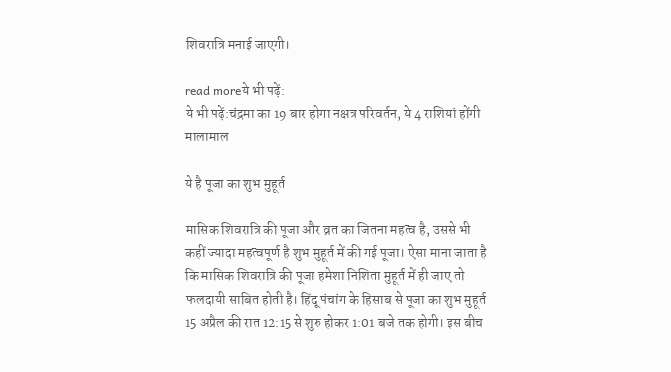शिवरात्रि मनाई जाएगी।

read moreये भी पढ़ें:
ये भी पढ़ें:चंद्रमा का 19 बार होगा नक्षत्र परिवर्तन, ये 4 राशियां होंगी मालामाल

ये है पूजा का शुभ मुहूर्त

मासिक शिवरात्रि की पूजा और व्रत का जितना महत्व है, उससे भी कहीं ज्यादा महत्वपूर्ण है शुभ मुहूर्त में की गई पूजा। ऐसा माना जाता है कि मासिक शिवरात्रि की पूजा हमेशा निशिता मुहूर्त में ही जाए तो फलदायी साबित होती है। हिंदू पंचांग के हिसाब से पूजा का शुभ मुहूर्त 15 अप्रैल की रात 12:15 से शुरु होकर 1:01 बजे तक होगी। इस बीच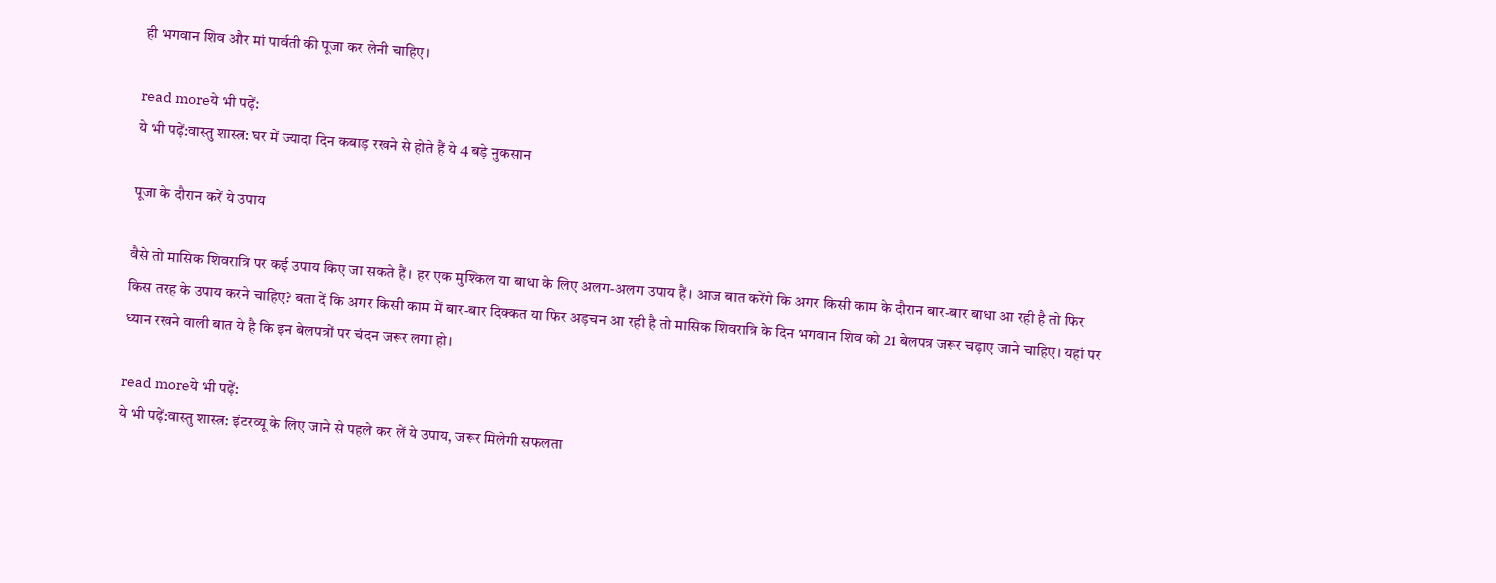ही भगवान शिव और मां पार्वती की पूजा कर लेनी चाहिए।

read moreये भी पढ़ें:
ये भी पढ़ें:वास्तु शास्त्र: घर में ज्यादा दिन कबाड़ रखने से होते हैं ये 4 बड़े नुकसान

पूजा के दौरान करें ये उपाय

वैसे तो मासिक शिवरात्रि पर कई उपाय किए जा सकते हैं। हर एक मुश्किल या बाधा के लिए अलग-अलग उपाय हैं। आज बात करेंगे कि अगर किसी काम के दौरान बार-बार बाधा आ रही है तो फिर किस तरह के उपाय करने चाहिए? बता दें कि अगर किसी काम में बार-बार दिक्कत या फिर अड़चन आ रही है तो मासिक शिवरात्रि के दिन भगवान शिव को 21 बेलपत्र जरूर चढ़ाए जाने चाहिए। यहां पर ध्यान रखने वाली बात ये है कि इन बेलपत्रों पर चंदन जरूर लगा हो।

read moreये भी पढ़ें:
ये भी पढ़ें:वास्तु शास्त्र: इंटरव्यू के लिए जाने से पहले कर लें ये उपाय, जरूर मिलेगी सफलता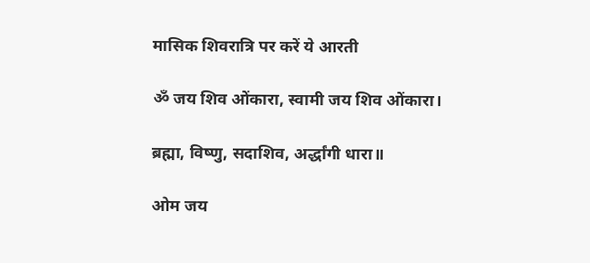मासिक शिवरात्रि पर करें ये आरती

ॐ जय शिव ओंकारा, स्वामी जय शिव ओंकारा।

ब्रह्मा, विष्णु, सदाशिव, अर्द्धांगी धारा॥

ओम जय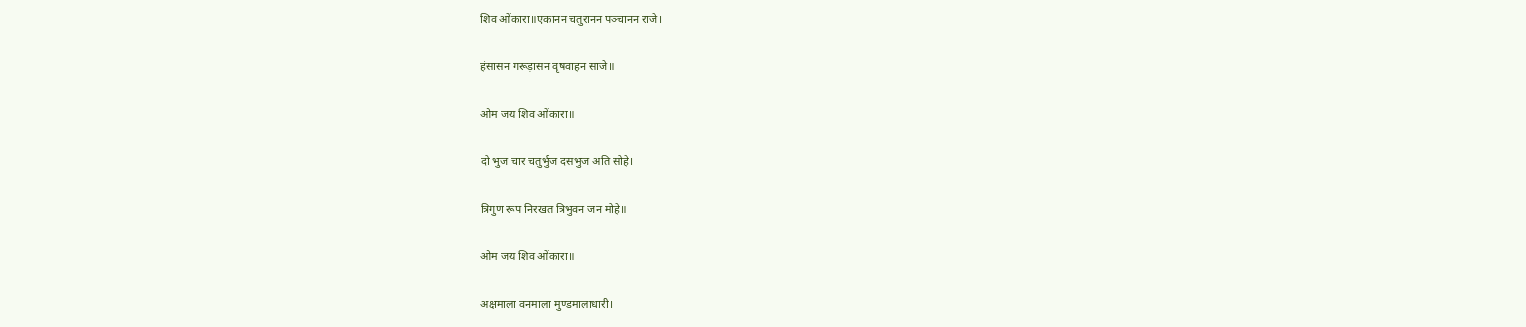शिव ओंकारा॥एकानन चतुरानन पञ्चानन राजे।

हंसासन गरूड़ासन वृषवाहन साजे॥

ओम जय शिव ओंकारा॥

दो भुज चार चतुर्भुज दसभुज अति सोहे।

त्रिगुण रूप निरखत त्रिभुवन जन मोहे॥

ओम जय शिव ओंकारा॥

अक्षमाला वनमाला मुण्डमालाधारी।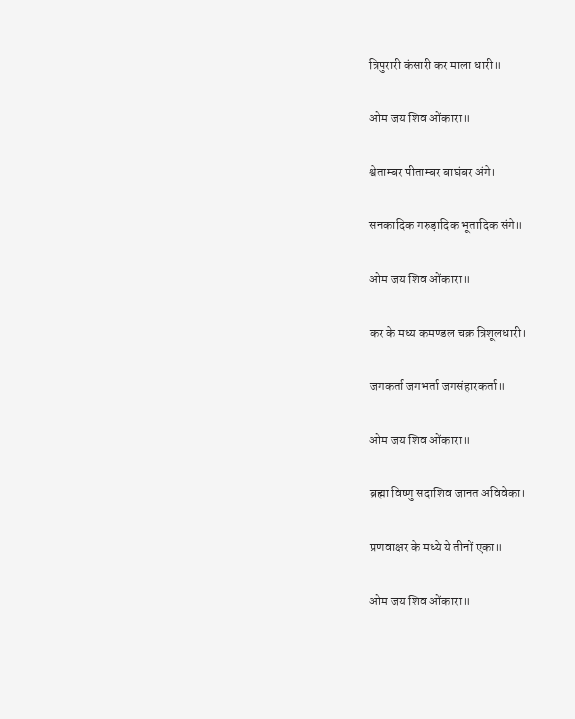त्रिपुरारी कंसारी कर माला धारी॥

ओम जय शिव ओंकारा॥

श्वेताम्बर पीताम्बर बाघंबर अंगे।

सनकादिक गरुड़ादिक भूतादिक संगे॥

ओम जय शिव ओंकारा॥

कर के मध्य कमण्डल चक्र त्रिशूलधारी।

जगकर्ता जगभर्ता जगसंहारकर्ता॥

ओम जय शिव ओंकारा॥

ब्रह्मा विष्णु सदाशिव जानत अविवेका।

प्रणवाक्षर के मध्ये ये तीनों एका॥

ओम जय शिव ओंकारा॥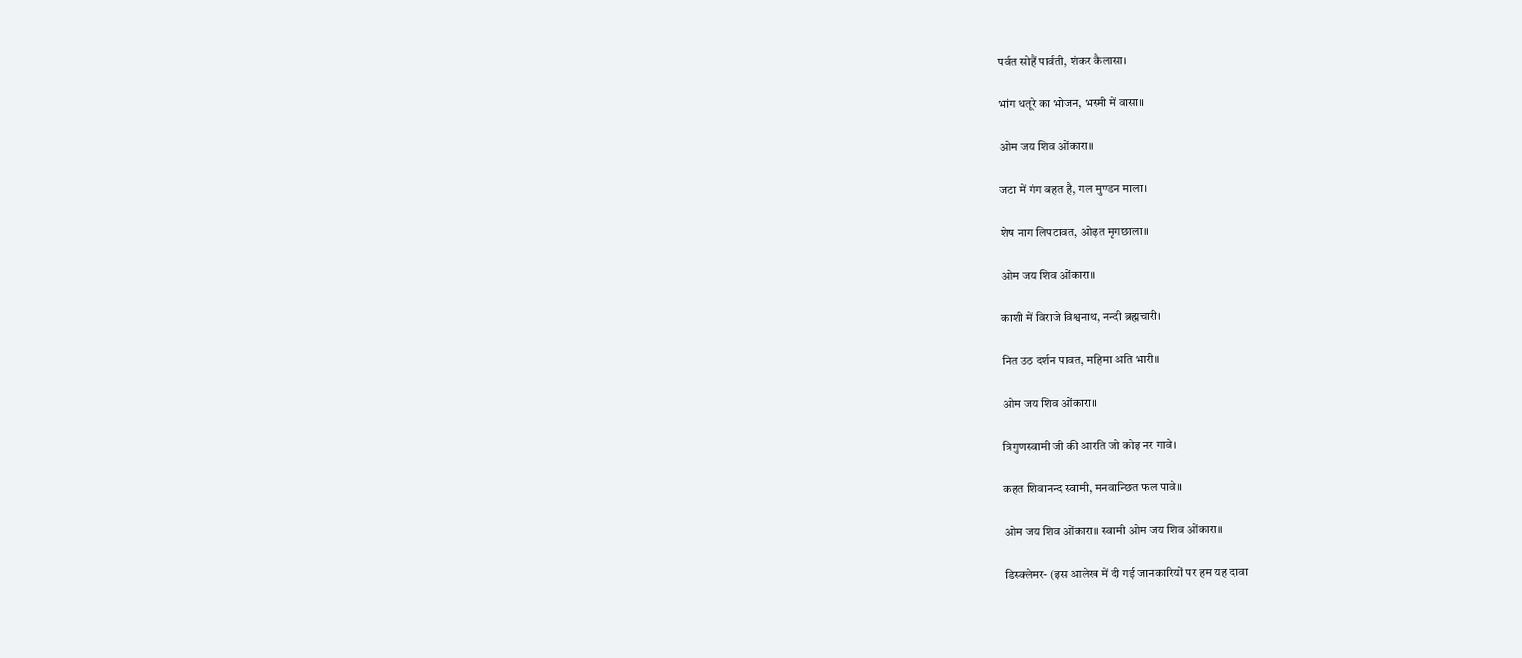पर्वत सोहैं पार्वती, शंकर कैलासा।

भांग धतूरे का भोजन, भस्मी में वासा॥

ओम जय शिव ओंकारा॥

जटा में गंग बहत है, गल मुण्डन माला।

शेष नाग लिपटावत, ओढ़त मृगछाला॥

ओम जय शिव ओंकारा॥

काशी में विराजे विश्वनाथ, नन्दी ब्रह्मचारी।

नित उठ दर्शन पावत, महिमा अति भारी॥

ओम जय शिव ओंकारा॥

त्रिगुणस्वामी जी की आरति जो कोइ नर गावे।

कहत शिवानन्द स्वामी, मनवान्छित फल पावे॥

ओम जय शिव ओंकारा॥ स्वामी ओम जय शिव ओंकारा॥

डिस्क्लेमर- (इस आलेख में दी गई जानकारियों पर हम यह दावा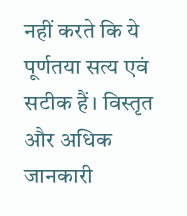नहीं करते कि ये पूर्णतया सत्य एवं सटीक हैं। विस्तृत और अधिक जानकारी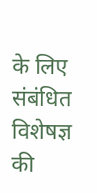के लिए संबंधित विशेषज्ञ की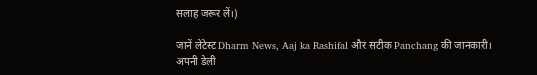सलाह जरूर लें।)

जानें लेटेस्ट Dharm News, Aaj ka Rashifal और सटीक Panchang की जानकारी। अपनी डेली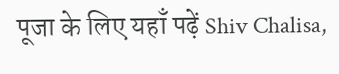पूजा के लिए यहाँ पढ़ें Shiv Chalisa,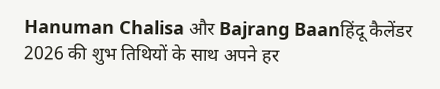Hanuman Chalisa और Bajrang Baanहिंदू कैलेंडर 2026 की शुभ तिथियों के साथ अपने हर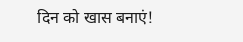दिन को खास बनाएं!